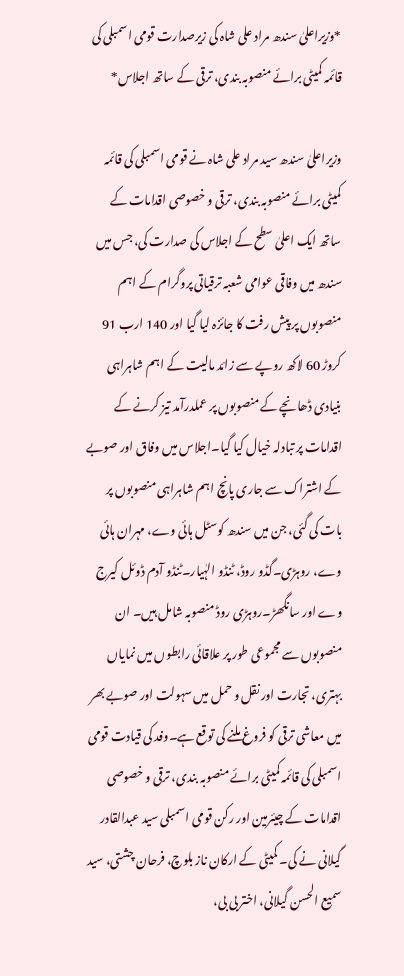*وزیراعلیٰ سندھ مراد علی شاہ کی زیرصدارت قومی اسمبلی کی قائمہ کمیٹی برائے منصوبہ بندی، ترقی کے ساتھ اجلاس*

وزیراعلیٰ سندھ سید مراد علی شاہ نے قومی اسمبلی کی قائمہ کمیٹی برائے منصوبہ بندی، ترقی و خصوصی اقدامات کے ساتھ ایک اعلیٰ سطح کے اجلاس کی صدارت کی، جس میں سندھ میں وفاقی عوامی شعبہ ترقیاتی پروگرام کے اہم منصوبوں پر پیش رفت کا جائزہ لیا گیا اور 140 ارب 91 کروڑ 60 لاکھ روپے سے زائد مالیت کے اہم شاہراہی بنیادی ڈھانچے کے منصوبوں پر عملدرآمد تیز کرنے کے اقدامات پر تبادلہ خیال کیا گیا۔اجلاس میں وفاق اور صوبے کے اشتراک سے جاری پانچ اہم شاہراہی منصوبوں پر بات کی گئی، جن میں سندھ کوسٹل ہائی وے، مہران ہائی وے، روہڑی۔گڈو روڈ، ٹنڈو الہٰیار۔ٹنڈو آدم ڈوئل کیرج وے اور سانگھڑ۔روہڑی روڈ منصوبہ شامل ہیں۔ ان منصوبوں سے مجموعی طور پر علاقائی رابطوں میں نمایاں بہتری، تجارت اور نقل و حمل میں سہولت اور صوبے بھر میں معاشی ترقی کو فروغ ملنے کی توقع ہے۔وفد کی قیادت قومی اسمبلی کی قائمہ کمیٹی برائے منصوبہ بندی، ترقی و خصوصی اقدامات کے چیئرمین اور رکن قومی اسمبلی سید عبدالقادر گیلانی نے کی۔ کمیٹی کے ارکان ناز بلوچ، فرحان چشتی، سید سمیع الحسن گیلانی، اختر بی بی،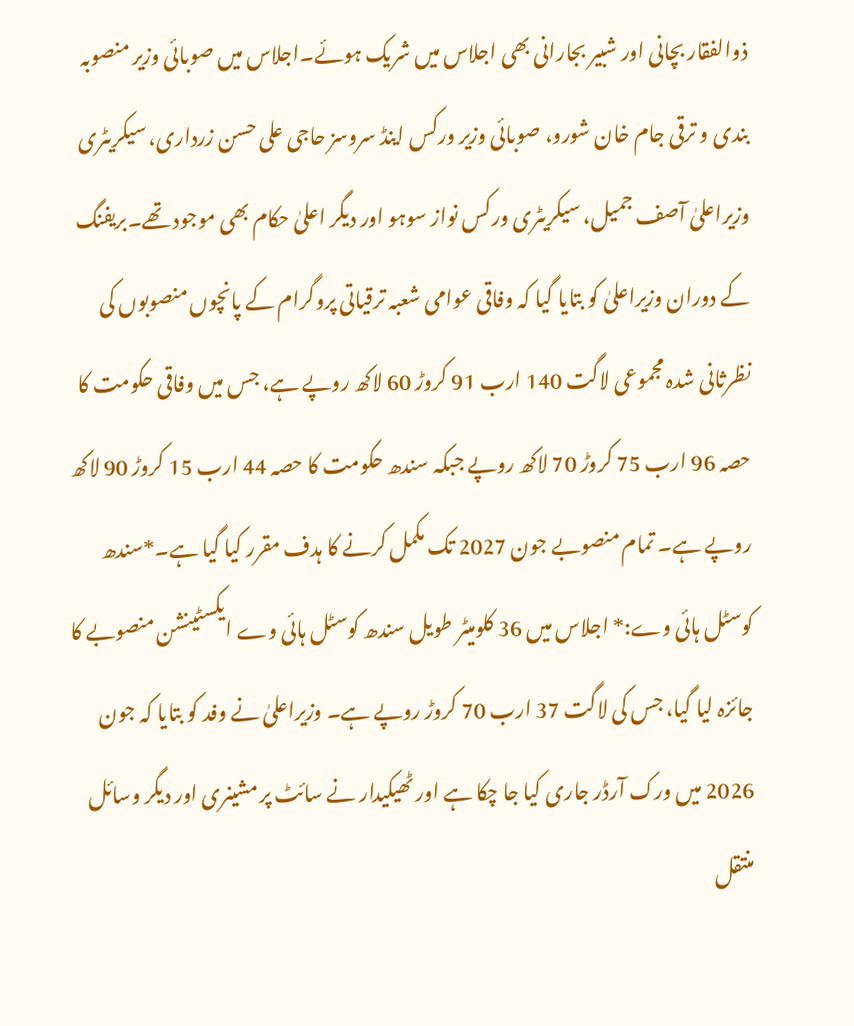ذوالفقار بچانی اور شبیر بجارانی بھی اجلاس میں شریک ہوئے۔اجلاس میں صوبائی وزیر منصوبہ بندی و ترقی جام خان شورو، صوبائی وزیر ورکس اینڈ سروسز حاجی علی حسن زرداری، سیکریٹری وزیراعلیٰ آصف جمیل، سیکریٹری ورکس نواز سوہو اور دیگر اعلیٰ حکام بھی موجود تھے۔بریفنگ کے دوران وزیراعلیٰ کو بتایا گیا کہ وفاقی عوامی شعبہ ترقیاتی پروگرام کے پانچوں منصوبوں کی نظرثانی شدہ مجموعی لاگت 140 ارب 91 کروڑ 60 لاکھ روپے ہے، جس میں وفاقی حکومت کا حصہ 96 ارب 75 کروڑ 70 لاکھ روپے جبکہ سندھ حکومت کا حصہ 44 ارب 15 کروڑ 90 لاکھ روپے ہے۔ تمام منصوبے جون 2027 تک مکمل کرنے کا ہدف مقرر کیا گیا ہے۔*سندھ کوسٹل ہائی وے:* اجلاس میں 36 کلومیٹر طویل سندھ کوسٹل ہائی وے ایکسٹینشن منصوبے کا جائزہ لیا گیا، جس کی لاگت 37 ارب 70 کروڑ روپے ہے۔ وزیراعلیٰ نے وفد کو بتایا کہ جون 2026 میں ورک آرڈر جاری کیا جا چکا ہے اور ٹھیکیدار نے سائٹ پر مشینری اور دیگر وسائل منتقل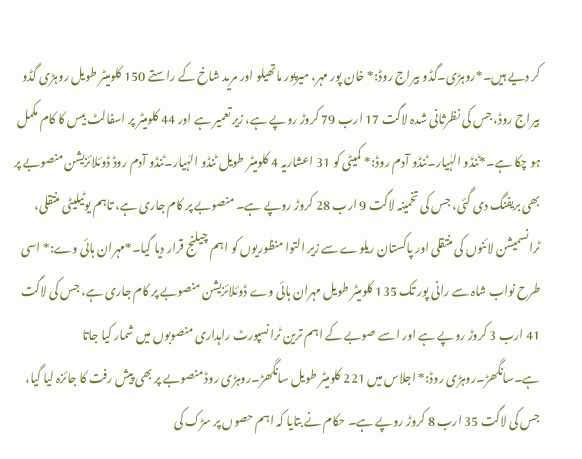کر دیے ہیں۔*روہڑی۔گڈو بیراج روڈ:* خان پور مہر، میرپور ماتھیلو اور مرید شاخ کے راستے 150 کلومیٹر طویل روہڑی گڈو بیراج روڈ، جس کی نظرثانی شدہ لاگت 17 ارب 79 کروڑ روپے ہے، زیر تعمیر ہے اور 44 کلومیٹر پر اسفالٹ بیس کا کام مکمل ہو چکا ہے۔*ٹنڈو الہٰیار۔ٹنڈو آدم روڈ:* کمیٹی کو 31 اعشاریہ 4 کلومیٹر طویل ٹنڈو الہٰیار۔ٹنڈو آدم روڈ ڈوئلائزیشن منصوبے پر بھی بریفنگ دی گئی، جس کی تخمینہ لاگت 9 ارب 28 کروڑ روپے ہے۔ منصوبے پر کام جاری ہے، تاہم یوٹیلیٹی منتقلی، ٹرانسمیشن لائنوں کی منتقلی اور پاکستان ریلوے سے زیر التوا منظوریوں کو اہم چیلنج قرار دیا گیا۔*مہران ہائی وے:* اسی طرح نواب شاہ سے رانی پور تک 135 کلومیٹر طویل مہران ہائی وے ڈوئلائزیشن منصوبے پر کام جاری ہے، جس کی لاگت 41 ارب 3 کروڑ روپے ہے اور اسے صوبے کے اہم ترین ٹرانسپورٹ راہداری منصوبوں میں شمار کیا جاتا ہے۔سانگھڑ۔روہڑی روڈ:* اجلاس میں 221 کلومیٹر طویل سانگھڑ۔روہڑی روڈ منصوبے پر بھی پیش رفت کا جائزہ لیا گیا، جس کی لاگت 35 ارب 8 کروڑ روپے ہے۔ حکام نے بتایا کہ اہم حصوں پر سڑک کی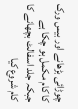چوڑائی بڑھانے اور بیس ورک کا کام مکمل ہو چکا ہے جبکہ جلد اسفالٹ بچھانے کا کام شروع کیا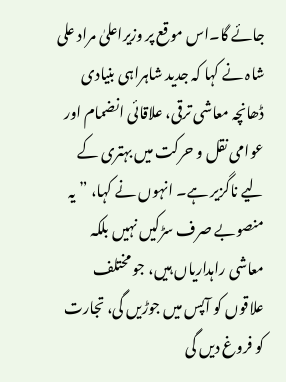جائے گا۔اس موقع پر وزیراعلیٰ مراد علی شاہ نے کہا کہ جدید شاہراہی بنیادی ڈھانچہ معاشی ترقی، علاقائی انضمام اور عوامی نقل و حرکت میں بہتری کے لیے ناگزیر ہے۔ انہوں نے کہا، ”یہ منصوبے صرف سڑکیں نہیں بلکہ معاشی راہداریاں ہیں، جو مختلف علاقوں کو آپس میں جوڑیں گی، تجارت کو فروغ دیں گی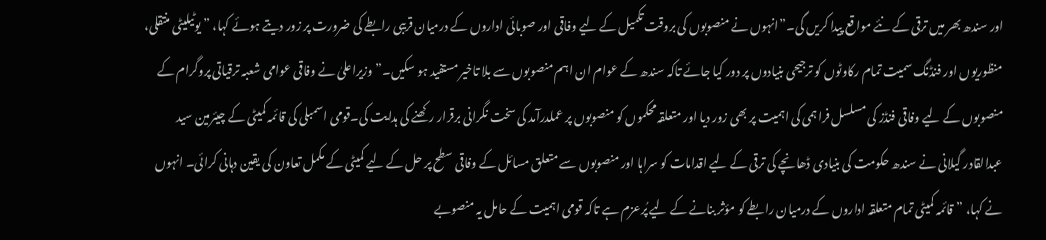اور سندھ بھر میں ترقی کے نئے مواقع پیدا کریں گی۔”انہوں نے منصوبوں کی بروقت تکمیل کے لیے وفاقی اور صوبائی اداروں کے درمیان قریبی رابطے کی ضرورت پر زور دیتے ہوئے کہا، ”یوٹیلیٹی منتقلی، منظوریوں اور فنڈنگ سمیت تمام رکاوٹوں کو ترجیحی بنیادوں پر دور کیا جائے تاکہ سندھ کے عوام ان اہم منصوبوں سے بلا تاخیر مستفید ہو سکیں۔”وزیراعلیٰ نے وفاقی عوامی شعبہ ترقیاتی پروگرام کے منصوبوں کے لیے وفاقی فنڈز کی مسلسل فراہمی کی اہمیت پر بھی زور دیا اور متعلقہ محکموں کو منصوبوں پر عملدرآمد کی سخت نگرانی برقرار رکھنے کی ہدایت کی۔قومی اسمبلی کی قائمہ کمیٹی کے چیئرمین سید عبدالقادر گیلانی نے سندھ حکومت کی بنیادی ڈھانچے کی ترقی کے لیے اقدامات کو سراہا اور منصوبوں سے متعلق مسائل کے وفاقی سطح پر حل کے لیے کمیٹی کے مکمل تعاون کی یقین دہانی کرائی۔ انہوں نے کہا، ”قائمہ کمیٹی تمام متعلقہ اداروں کے درمیان رابطے کو مؤثر بنانے کے لیے پُرعزم ہے تاکہ قومی اہمیت کے حامل یہ منصوبے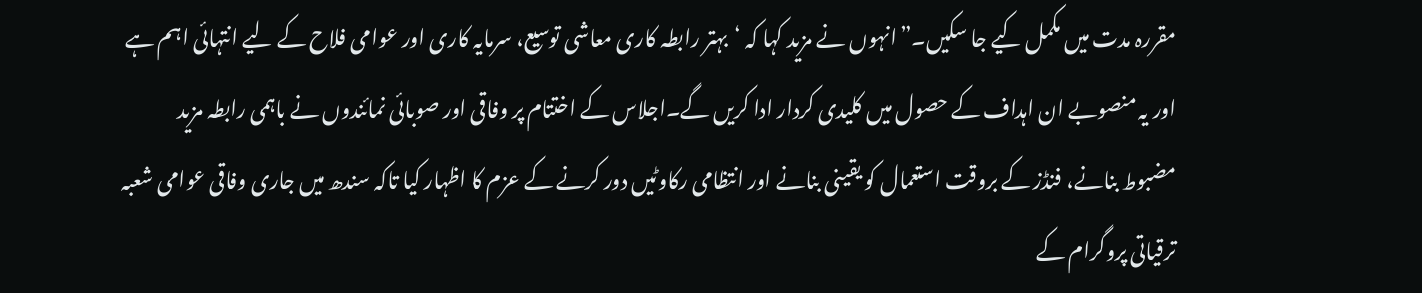مقررہ مدت میں مکمل کیے جا سکیں۔”انہوں نے مزید کہا کہ ‘بہتر رابطہ کاری معاشی توسیع، سرمایہ کاری اور عوامی فلاح کے لیے انتہائی اہم ہے اور یہ منصوبے ان اہداف کے حصول میں کلیدی کردار ادا کریں گے۔اجلاس کے اختتام پر وفاقی اور صوبائی نمائندوں نے باہمی رابطہ مزید مضبوط بنانے، فنڈز کے بروقت استعمال کو یقینی بنانے اور انتظامی رکاوٹیں دور کرنے کے عزم کا اظہار کیا تاکہ سندھ میں جاری وفاقی عوامی شعبہ ترقیاتی پروگرام کے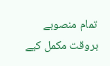تمام منصوبے بروقت مکمل کیے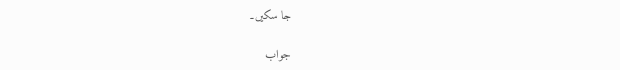جا سکیں۔

جواب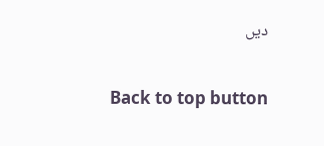دیں

Back to top button